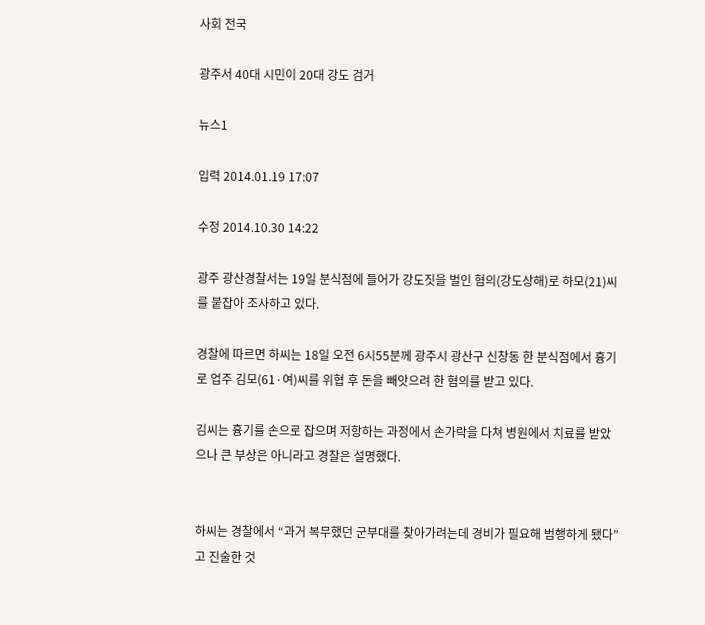사회 전국

광주서 40대 시민이 20대 강도 검거

뉴스1

입력 2014.01.19 17:07

수정 2014.10.30 14:22

광주 광산경찰서는 19일 분식점에 들어가 강도짓을 벌인 혐의(강도상해)로 하모(21)씨를 붙잡아 조사하고 있다.

경찰에 따르면 하씨는 18일 오전 6시55분께 광주시 광산구 신창동 한 분식점에서 흉기로 업주 김모(61·여)씨를 위협 후 돈을 빼앗으려 한 혐의를 받고 있다.

김씨는 흉기를 손으로 잡으며 저항하는 과정에서 손가락을 다쳐 병원에서 치료를 받았으나 큰 부상은 아니라고 경찰은 설명했다.


하씨는 경찰에서 “과거 복무했던 군부대를 찾아가려는데 경비가 필요해 범행하게 됐다”고 진술한 것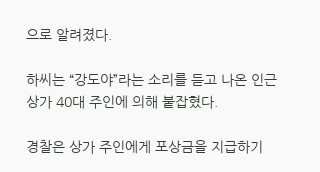으로 알려졌다.

하씨는 “강도야”라는 소리를 듣고 나온 인근 상가 40대 주인에 의해 붙잡혔다.

경찰은 상가 주인에게 포상금을 지급하기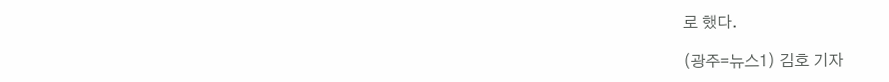로 했다.

(광주=뉴스1) 김호 기자